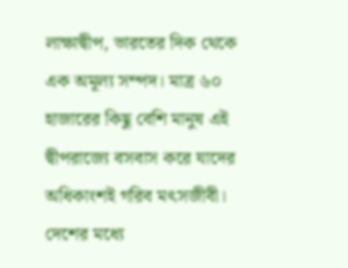লাক্ষাদ্বীপ, ভারতের দিক থেকে এক অমূল্য সম্পদ। মাত্র ৬০ হাজারের কিছু বেশি মানুষ এই দ্বীপরাজ্যে বসবাস করে যাদের অধিকাংশই গরিব মৎসজীবী। দেশের মধ্যে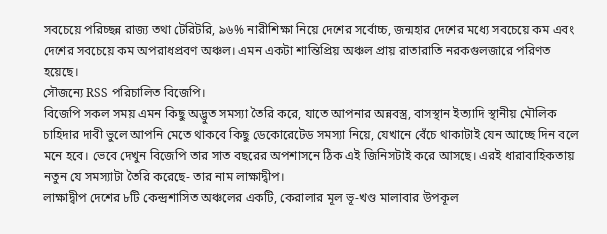সবচেয়ে পরিচ্ছন্ন রাজ্য তথা টেরিটরি, ৯৬% নারীশিক্ষা নিয়ে দেশের সর্বোচ্চ, জন্মহার দেশের মধ্যে সবচেয়ে কম এবং দেশের সবচেয়ে কম অপরাধপ্রবণ অঞ্চল। এমন একটা শান্তিপ্রিয় অঞ্চল প্রায় রাতারাতি নরকগুলজারে পরিণত হয়েছে।
সৌজন্যে RSS পরিচালিত বিজেপি।
বিজেপি সকল সময় এমন কিছু অদ্ভুত সমস্যা তৈরি করে, যাতে আপনার অন্নবস্ত্র, বাসস্থান ইত্যাদি স্থানীয় মৌলিক চাহিদার দাবী ভুলে আপনি মেতে থাকবে কিছু ডেকোরেটেড সমস্যা নিয়ে, যেখানে বেঁচে থাকাটাই যেন আচ্ছে দিন বলে মনে হবে। ভেবে দেখুন বিজেপি তার সাত বছরের অপশাসনে ঠিক এই জিনিসটাই করে আসছে। এরই ধারাবাহিকতায় নতুন যে সমস্যাটা তৈরি করেছে- তার নাম লাক্ষাদ্বীপ।
লাক্ষাদ্বীপ দেশের ৮টি কেন্দ্রশাসিত অঞ্চলের একটি, কেরালার মূল ভূ-খণ্ড মালাবার উপকূল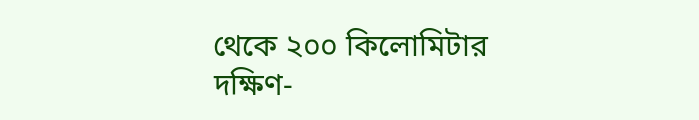থেকে ২০০ কিলোমিটার দক্ষিণ-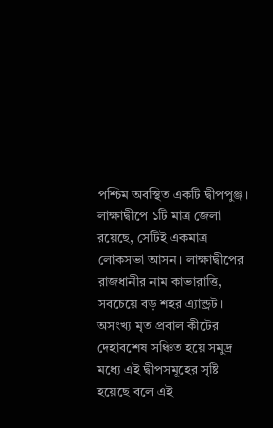পশ্চিম অবস্থিত একটি দ্বীপপুঞ্জ। লাক্ষাদ্বীপে ১টি মাত্র জেলা রয়েছে, সেটিই একমাত্র লোকসভা আসন। লাক্ষাদ্বীপের রাজধানীর নাম কাভারাত্তি, সবচেয়ে বড় শহর এ্যান্ড্রট। অসংখ্য মৃত প্রবাল কীটের দেহাবশেষ সঞ্চিত হয়ে সমুদ্র মধ্যে এই দ্বীপসমূহের সৃষ্টি হয়েছে বলে এই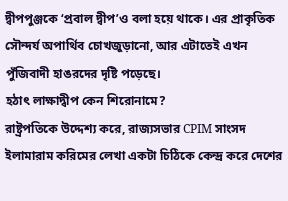দ্বীপপুঞ্জকে ‘প্রবাল দ্বীপ’ও বলা হয়ে থাকে। এর প্রাকৃতিক সৌন্দর্য অপার্থিব চোখজুড়ানো, আর এটাতেই এখন পুঁজিবাদী হাঙরদের দৃষ্টি পড়েছে।
হঠাৎ লাক্ষাদ্বীপ কেন শিরোনামে?
রাষ্ট্রপতিকে উদ্দেশ্য করে, রাজ্যসভার CPIM সাংসদ ইলামারাম করিমের লেখা একটা চিঠিকে কেন্দ্র করে দেশের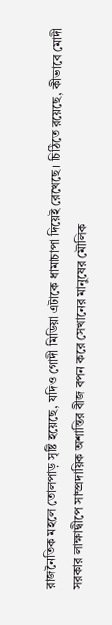রাজনৈতিক মহলে তোলপাড় সৃষ্টি হয়েছে, যদিও গোদী মিডিয়া এটাকে ধামাচাপা দিয়েই রেখেছে। চিঠিতে রয়েছে, কীভাবে মোদী সরকার লাক্ষাদ্বীপে সাম্প্রদায়িক অশান্তির বীজ বপন করে সেখানের মানুষের মৌলিক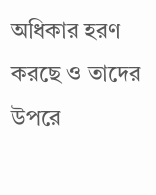অধিকার হরণ করছে ও তাদের উপরে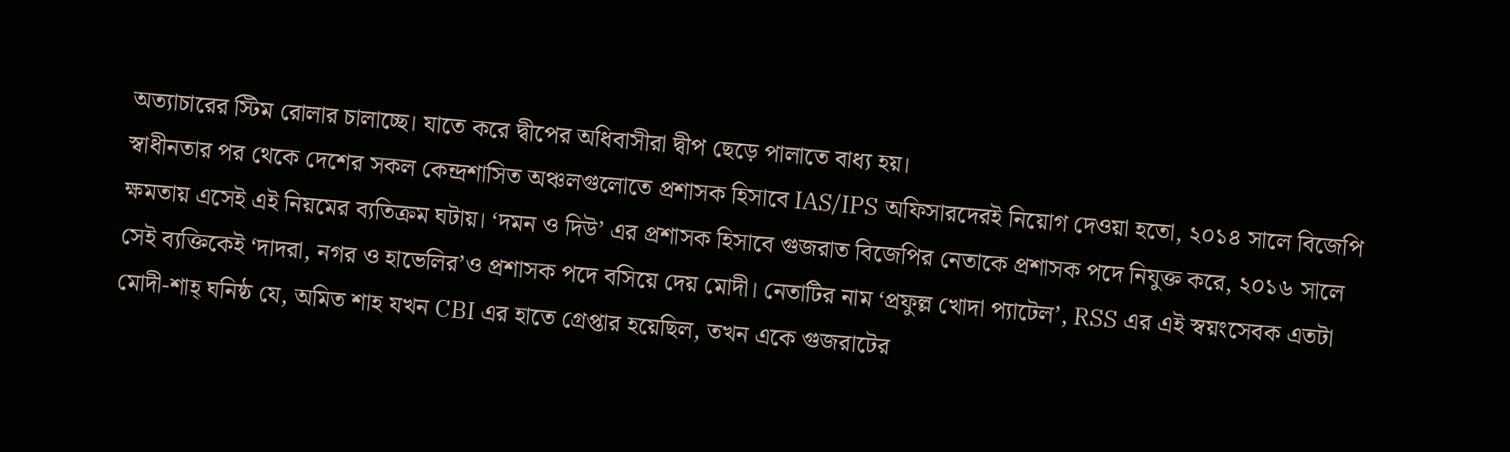অত্যাচারের স্টিম রোলার চালাচ্ছে। যাতে করে দ্বীপের অধিবাসীরা দ্বীপ ছেড়ে পালাতে বাধ্য হয়।
স্বাধীনতার পর থেকে দেশের সকল কেন্দ্রশাসিত অঞ্চলগুলোতে প্রশাসক হিসাবে IAS/IPS অফিসারদেরই নিয়োগ দেওয়া হতো, ২০১৪ সালে বিজেপি ক্ষমতায় এসেই এই নিয়মের ব্যতিক্রম ঘটায়। ‘দমন ও দিউ’ এর প্রশাসক হিসাবে গুজরাত বিজেপির নেতাকে প্রশাসক পদে নিযুক্ত করে, ২০১৬ সালে সেই ব্যক্তিকেই ‘দাদরা, নগর ও হাভেলির’ও প্রশাসক পদে বসিয়ে দেয় মোদী। নেতাটির নাম ‘প্রফুল্ল খোদা প্যাটেল’, RSS এর এই স্বয়ংসেবক এতটা মোদী-শাহ্ ঘনিষ্ঠ যে, অমিত শাহ যখন CBI এর হাতে গ্রেপ্তার হয়েছিল, তখন একে গুজরাটের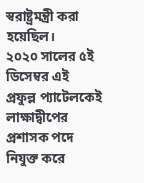স্বরাষ্ট্রমন্ত্রী করা হয়েছিল।
২০২০ সালের ৫ই ডিসেম্বর এই প্রফুল্ল প্যাটেলকেই লাক্ষাদ্বীপের প্রশাসক পদে নিযুক্ত করে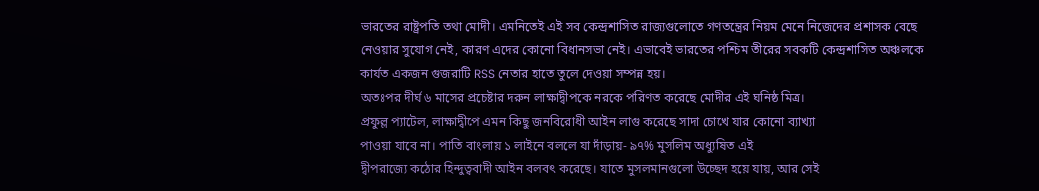ভারতের রাষ্ট্রপতি তথা মোদী। এমনিতেই এই সব কেন্দ্রশাসিত রাজ্যগুলোতে গণতন্ত্রের নিয়ম মেনে নিজেদের প্রশাসক বেছে নেওয়ার সুযোগ নেই, কারণ এদের কোনো বিধানসভা নেই। এভাবেই ভারতের পশ্চিম তীরের সবকটি কেন্দ্রশাসিত অঞ্চলকে কার্যত একজন গুজরাটি RSS নেতার হাতে তুলে দেওয়া সম্পন্ন হয়।
অতঃপর দীর্ঘ ৬ মাসের প্রচেষ্টার দরুন লাক্ষাদ্বীপকে নরকে পরিণত করেছে মোদীর এই ঘনিষ্ঠ মিত্র।
প্রফুল্ল প্যাটেল, লাক্ষাদ্বীপে এমন কিছু জনবিরোধী আইন লাগু করেছে সাদা চোখে যার কোনো ব্যাখ্যা
পাওয়া যাবে না। পাতি বাংলায় ১ লাইনে বললে যা দাঁড়ায়- ৯৭% মুসলিম অধ্যুষিত এই
দ্বীপরাজ্যে কঠোর হিন্দুত্ববাদী আইন বলবৎ করেছে। যাতে মুসলমানগুলো উচ্ছেদ হয়ে যায়, আর সেই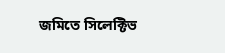জমিতে সিলেক্টিভ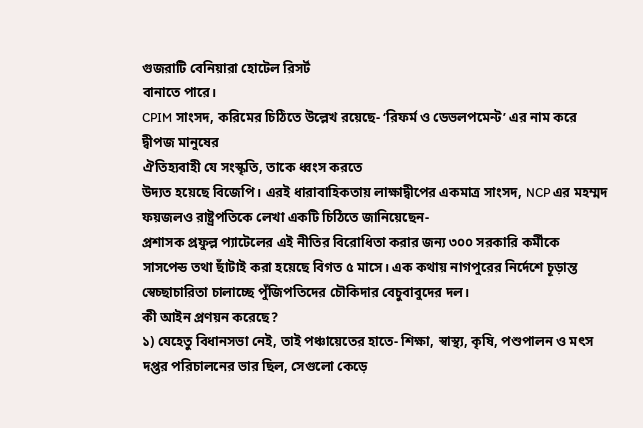গুজরাটি বেনিয়ারা হোটেল রিসর্ট
বানাতে পারে।
CPIM সাংসদ, করিমের চিঠিতে উল্লেখ রয়েছে- ‘রিফর্ম ও ডেভলপমেন্ট’ এর নাম করে দ্বীপজ মানুষের
ঐতিহ্যবাহী যে সংস্কৃতি, তাকে ধ্বংস করতে
উদ্যত হয়েছে বিজেপি। এরই ধারাবাহিকতায় লাক্ষাদ্বীপের একমাত্র সাংসদ, NCP এর মহম্মদ ফয়জলও রাষ্ট্রপতিকে লেখা একটি চিঠিতে জানিয়েছেন-
প্রশাসক প্রফুল্ল প্যাটেলের এই নীতির বিরোধিতা করার জন্য ৩০০ সরকারি কর্মীকে
সাসপেন্ড তথা ছাঁটাই করা হয়েছে বিগত ৫ মাসে। এক কথায় নাগপুরের নির্দেশে চূড়ান্ত
স্বেচ্ছাচারিতা চালাচ্ছে পুঁজিপতিদের চৌকিদার বেচুবাবুদের দল।
কী আইন প্রণয়ন করেছে?
১) যেহেতু বিধানসভা নেই, তাই পঞ্চায়েতের হাতে- শিক্ষা, স্বাস্থ্য, কৃষি, পশুপালন ও মৎস দপ্তর পরিচালনের ভার ছিল, সেগুলো কেড়ে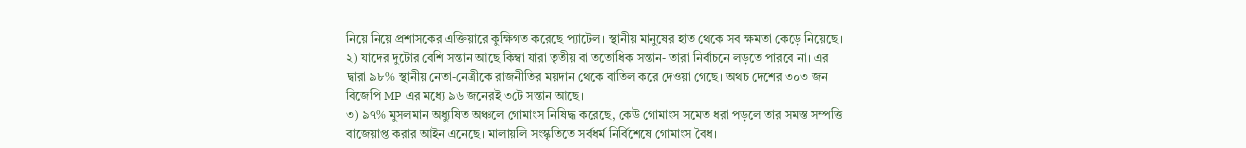নিয়ে নিয়ে প্রশাসকের এক্তিয়ারে কুক্ষিগত করেছে প্যাটেল। স্থানীয় মানুষের হাত থেকে সব ক্ষমতা কেড়ে নিয়েছে।
২) যাদের দুটোর বেশি সন্তান আছে কিম্বা যারা তৃতীয় বা ততোধিক সন্তান- তারা নির্বাচনে লড়তে পারবে না। এর দ্বারা ৯৮% স্থানীয় নেতা-নেত্রীকে রাজনীতির ময়দান থেকে বাতিল করে দেওয়া গেছে। অথচ দেশের ৩০৩ জন বিজেপি MP এর মধ্যে ৯৬ জনেরই ৩টে সন্তান আছে।
৩) ৯৭% মুসলমান অধ্যুষিত অঞ্চলে গোমাংস নিষিদ্ধ করেছে, কেউ গোমাংস সমেত ধরা পড়লে তার সমস্ত সম্পত্তি বাজেয়াপ্ত করার আইন এনেছে। মালায়লি সংস্কৃতিতে সর্বধর্ম নির্বিশেষে গোমাংস বৈধ।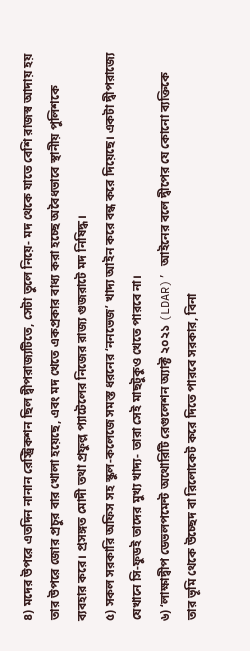৪) মদের উপরে এতদিন নানান রেস্ট্রিকশন ছিল দ্বীপরাজ্যটিতে, সেটা তুলে নিয়ে- মদ থেকে যাতে বেশি রাজস্ব আদায় হয় তার উপরে জোর প্রচুর বার খোলা হয়েছে, এবং মদ খেতে একপ্রকার বাধ্য করা হচ্ছে অবৈধভাবে স্থানীয় পুলিশকে ব্যবহার করে। প্রসঙ্গত মোদী তথা প্রফুল্ল প্যাটেলের নিজের রাজ্য গুজরাটে মদ নিষিদ্ধ।
৫) সকল সরকারি অফিস সহ স্কুল-কলেজে সমস্ত ধরনের ‘ননভেজ’ খাদ্য আইন করে বন্ধ করে দিয়েছে। একটা দ্বীপরাজ্যে যেখানে সি-ফুডই তাদের মুখ্য খাদ্য- তারা সেই মাছটুকুও খেতে পারবে না।
৬) ‘লাক্ষাদ্বীপ ডেভলপমেন্ট অথোরিটি রেগুলেশন অ্যাক্ট ২০২১ (LDAR)’ আইনের বলে দ্বীপের যে কোনো ব্যক্তিকে তার ভূমি থেকে উচ্ছেদ বা রিলোকেট করে দিতে পারবে সরকার, বিনা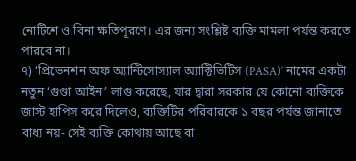নোটিশে ও বিনা ক্ষতিপূরণে। এর জন্য সংশ্লিষ্ট ব্যক্তি মামলা পর্যন্ত করতে পারবে না।
৭) ‘প্রিভেনশন অফ অ্যান্টিসোস্যাল অ্যাক্টিভিটিস (PASA)’ নামের একটা নতুন ‘গুণ্ডা আইন’ লাগু করেছে, যার দ্বারা সরকার যে কোনো ব্যক্তিকে জাস্ট হাপিস করে দিলেও, ব্যক্তিটির পরিবারকে ১ বছর পর্যন্ত জানাতে বাধ্য নয়- সেই ব্যক্তি কোথায় আছে বা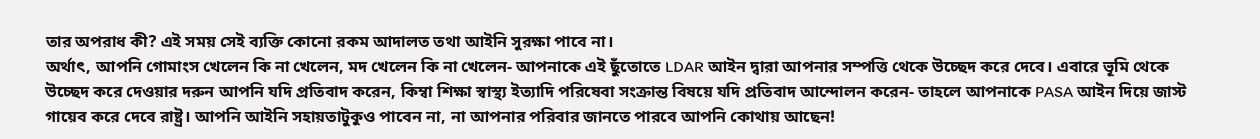তার অপরাধ কী? এই সময় সেই ব্যক্তি কোনো রকম আদালত তথা আইনি সুরক্ষা পাবে না।
অর্থাৎ, আপনি গোমাংস খেলেন কি না খেলেন, মদ খেলেন কি না খেলেন- আপনাকে এই ছুঁতোতে LDAR আইন দ্বারা আপনার সম্পত্তি থেকে উচ্ছেদ করে দেবে। এবারে ভূমি থেকে উচ্ছেদ করে দেওয়ার দরুন আপনি যদি প্রতিবাদ করেন, কিম্বা শিক্ষা স্বাস্থ্য ইত্যাদি পরিষেবা সংক্রান্ত বিষয়ে যদি প্রতিবাদ আন্দোলন করেন- তাহলে আপনাকে PASA আইন দিয়ে জাস্ট গায়েব করে দেবে রাষ্ট্র। আপনি আইনি সহায়তাটুকুও পাবেন না, না আপনার পরিবার জানতে পারবে আপনি কোথায় আছেন!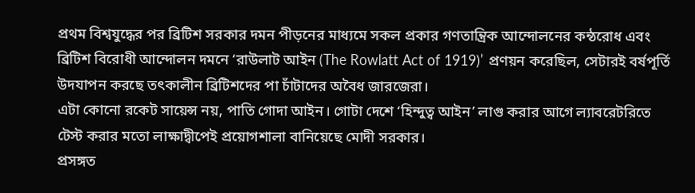প্রথম বিশ্বযুদ্ধের পর ব্রিটিশ সরকার দমন পীড়নের মাধ্যমে সকল প্রকার গণতান্ত্রিক আন্দোলনের কন্ঠরোধ এবং ব্রিটিশ বিরোধী আন্দোলন দমনে ‘রাউলাট আইন (The Rowlatt Act of 1919)’ প্রণয়ন করেছিল, সেটারই বর্ষপূর্তি উদযাপন করছে তৎকালীন ব্রিটিশদের পা চাঁটাদের অবৈধ জারজেরা।
এটা কোনো রকেট সায়েন্স নয়, পাতি গোদা আইন। গোটা দেশে ‘হিন্দুত্ব আইন’ লাগু করার আগে ল্যাবরেটরিতে টেস্ট করার মতো লাক্ষাদ্বীপেই প্রয়োগশালা বানিয়েছে মোদী সরকার।
প্রসঙ্গত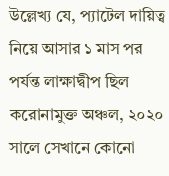উল্লেখ্য যে, প্যাটেল দায়িত্ব নিয়ে আসার ১ মাস পর পর্যন্ত লাক্ষাদ্বীপ ছিল করোনামুক্ত অঞ্চল, ২০২০ সালে সেখানে কোনো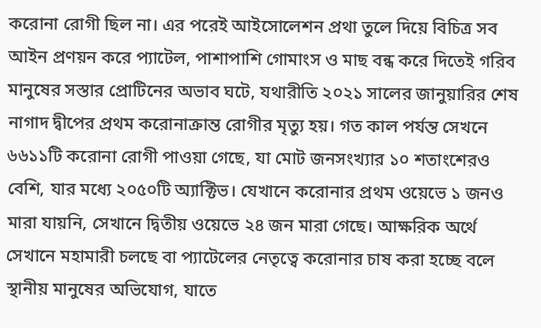করোনা রোগী ছিল না। এর পরেই আইসোলেশন প্রথা তুলে দিয়ে বিচিত্র সব আইন প্রণয়ন করে প্যাটেল, পাশাপাশি গোমাংস ও মাছ বন্ধ করে দিতেই গরিব মানুষের সস্তার প্রোটিনের অভাব ঘটে, যথারীতি ২০২১ সালের জানুয়ারির শেষ নাগাদ দ্বীপের প্রথম করোনাক্রান্ত রোগীর মৃত্যু হয়। গত কাল পর্যন্ত সেখনে ৬৬১১টি করোনা রোগী পাওয়া গেছে, যা মোট জনসংখ্যার ১০ শতাংশেরও বেশি, যার মধ্যে ২০৫০টি অ্যাক্টিভ। যেখানে করোনার প্রথম ওয়েভে ১ জনও মারা যায়নি, সেখানে দ্বিতীয় ওয়েভে ২৪ জন মারা গেছে। আক্ষরিক অর্থে সেখানে মহামারী চলছে বা প্যাটেলের নেতৃত্বে করোনার চাষ করা হচ্ছে বলে স্থানীয় মানুষের অভিযোগ, যাতে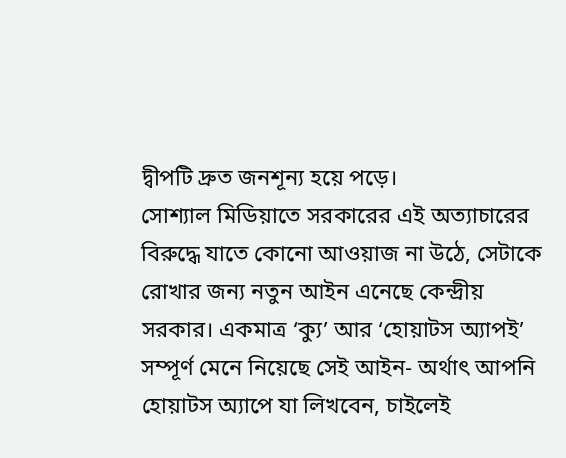দ্বীপটি দ্রুত জনশূন্য হয়ে পড়ে।
সোশ্যাল মিডিয়াতে সরকারের এই অত্যাচারের বিরুদ্ধে যাতে কোনো আওয়াজ না উঠে, সেটাকে রোখার জন্য নতুন আইন এনেছে কেন্দ্রীয় সরকার। একমাত্র ‘ক্যু’ আর ‘হোয়াটস অ্যাপই’ সম্পূর্ণ মেনে নিয়েছে সেই আইন- অর্থাৎ আপনি হোয়াটস অ্যাপে যা লিখবেন, চাইলেই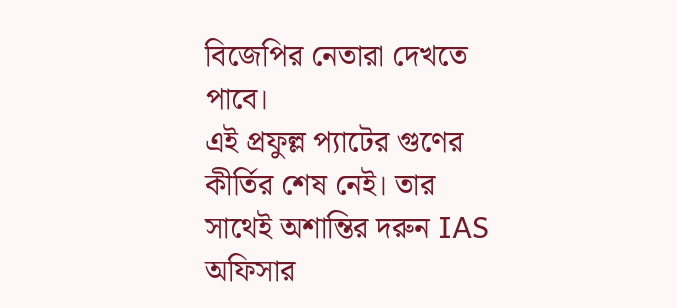বিজেপির নেতারা দেখতে পাবে।
এই প্রফুল্ল প্যাটের গুণের কীর্তির শেষ নেই। তার সাথেই অশান্তির দরুন IAS অফিসার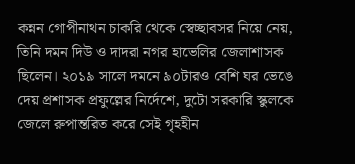কন্নন গোপীনাথন চাকরি থেকে স্বেচ্ছাবসর নিয়ে নেয়, তিনি দমন দিউ ও দাদরা নগর হাভেলির জেলাশাসক ছিলেন। ২০১৯ সালে দমনে ৯০টারও বেশি ঘর ভেঙে দেয় প্রশাসক প্রফুল্লের নির্দেশে, দুটো সরকারি স্কুলকে জেলে রুপান্তরিত করে সেই গৃহহীন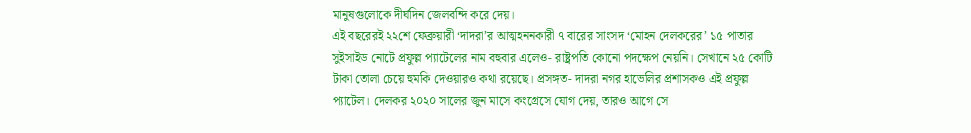মানুষগুলোকে দীর্ঘদিন জেলবন্দি করে দেয়।
এই বছরেরই ২২শে ফেব্রুয়ারী ‘দাদরা’র আত্মহননকারী ৭ বারের সাংসদ ‘মোহন দেলকরের’ ১৫ পাতার সুইসাইড নোটে প্রফুল্ল প্যাটেলের নাম বহুবার এলেও- রাষ্ট্রপতি কোনো পদক্ষেপ নেয়নি। সেখানে ২৫ কোটি টাকা তোলা চেয়ে হুমকি দেওয়ারও কথা রয়েছে। প্রসঙ্গত- দাদরা নগর হাভেলির প্রশাসকও এই প্রফুল্ল প্যাটেল। দেলকর ২০২০ সালের জুন মাসে কংগ্রেসে যোগ দেয়, তারও আগে সে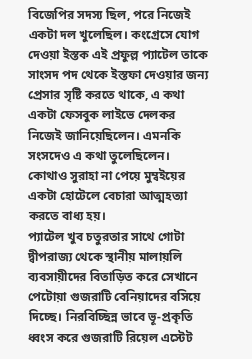বিজেপির সদস্য ছিল, পরে নিজেই একটা দল খুলেছিল। কংগ্রেসে যোগ দেওয়া ইস্তক এই প্রফুল্ল প্যাটেল তাকে সাংসদ পদ থেকে ইস্তফা দেওয়ার জন্য প্রেসার সৃষ্টি করতে থাকে, এ কথা একটা ফেসবুক লাইভে দেলকর নিজেই জানিয়েছিলেন। এমনকি সংসদেও এ কথা তুলেছিলেন। কোথাও সুরাহা না পেয়ে মুম্বইয়ের একটা হোটেলে বেচারা আত্মহত্যা করতে বাধ্য হয়।
প্যাটেল খুব চতুরতার সাথে গোটা দ্বীপরাজ্য থেকে স্থানীয় মালায়লি ব্যবসায়ীদের বিতাড়িত করে সেখানে পেটোয়া গুজরাটি বেনিয়াদের বসিয়ে দিচ্ছে। নিরবিচ্ছিন্ন ভাবে ভূ-প্রকৃতি ধ্বংস করে গুজরাটি রিয়েল এস্টেট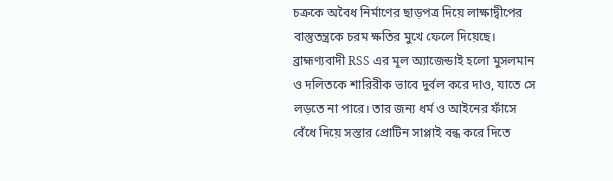চক্রকে অবৈধ নির্মাণের ছাড়পত্র দিয়ে লাক্ষাদ্বীপের বাস্তুতন্ত্রকে চরম ক্ষতির মুখে ফেলে দিয়েছে।
ব্রাহ্মণ্যবাদী RSS এর মূল অ্যাজেন্ডাই হলো মুসলমান ও দলিতকে শারিরীক ভাবে দুর্বল করে দাও, যাতে সে লড়তে না পারে। তার জন্য ধর্ম ও আইনের ফাঁসে বেঁধে দিয়ে সস্তার প্রোটিন সাপ্লাই বন্ধ করে দিতে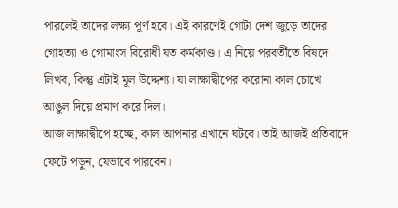পারলেই তাদের লক্ষ্য পূর্ণ হবে। এই কারণেই গোটা দেশ জুড়ে তাদের গোহত্যা ও গোমাংস বিরোধী যত কর্মকাণ্ড। এ নিয়ে পরবর্তীতে বিষদে লিখব, কিন্তু এটাই মূল উদ্দেশ্য। যা লাক্ষাদ্বীপের করোনা কাল চোখে আঙুল দিয়ে প্রমাণ করে দিল।
আজ লাক্ষাদ্বীপে হচ্ছে, কাল আপনার এখানে ঘটবে। তাই আজই প্রতিবাদে ফেটে পড়ুন, যেভাবে পারবেন।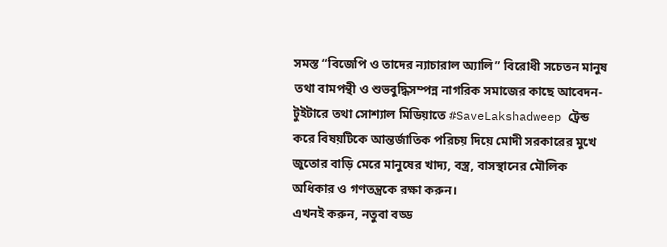সমস্ত “বিজেপি ও তাদের ন্যাচারাল অ্যালি” বিরোধী সচেতন মানুষ তথা বামপন্থী ও শুভবুদ্ধিসম্পন্ন নাগরিক সমাজের কাছে আবেদন- টুইটারে তথা সোশ্যাল মিডিয়াতে #SaveLakshadweep ট্রেন্ড করে বিষয়টিকে আন্তর্জাতিক পরিচয় দিয়ে মোদী সরকারের মুখে জুতোর বাড়ি মেরে মানুষের খাদ্য, বস্ত্র, বাসস্থানের মৌলিক অধিকার ও গণতন্ত্রকে রক্ষা করুন।
এখনই করুন, নতুবা বড্ড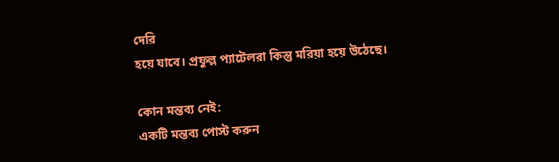দেরি
হয়ে যাবে। প্রফুল্ল প্যাটেলরা কিন্তু মরিয়া হয়ে উঠেছে।

কোন মন্তব্য নেই:
একটি মন্তব্য পোস্ট করুন